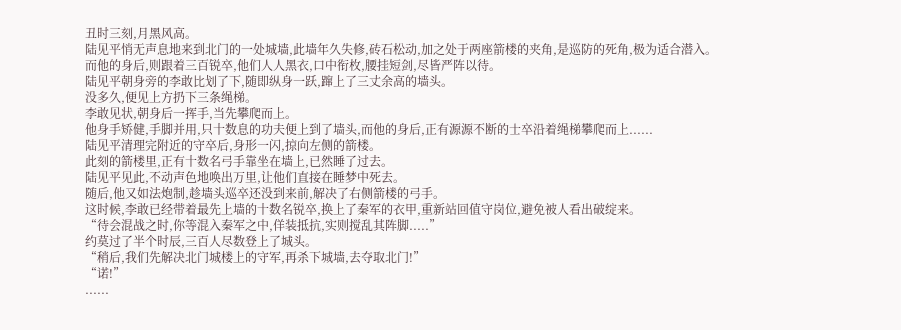丑时三刻,月黑风高。
陆见平悄无声息地来到北门的一处城墙,此墙年久失修,砖石松动,加之处于两座箭楼的夹角,是巡防的死角,极为适合潜入。
而他的身后,则跟着三百锐卒,他们人人黑衣,口中衔枚,腰挂短剑,尽皆严阵以待。
陆见平朝身旁的李敢比划了下,随即纵身一跃,蹿上了三丈余高的墙头。
没多久,便见上方扔下三条绳梯。
李敢见状,朝身后一挥手,当先攀爬而上。
他身手矫健,手脚并用,只十数息的功夫便上到了墙头,而他的身后,正有源源不断的士卒沿着绳梯攀爬而上......
陆见平清理完附近的守卒后,身形一闪,掠向左侧的箭楼。
此刻的箭楼里,正有十数名弓手靠坐在墙上,已然睡了过去。
陆见平见此,不动声色地唤出万里,让他们直接在睡梦中死去。
随后,他又如法炮制,趁墙头巡卒还没到来前,解决了右侧箭楼的弓手。
这时候,李敢已经带着最先上墙的十数名锐卒,换上了秦军的衣甲,重新站回值守岗位,避免被人看出破绽来。
“待会混战之时,你等混入秦军之中,佯装抵抗,实则搅乱其阵脚.....”
约莫过了半个时辰,三百人尽数登上了城头。
“稍后,我们先解决北门城楼上的守军,再杀下城墙,去夺取北门!”
“诺!”
......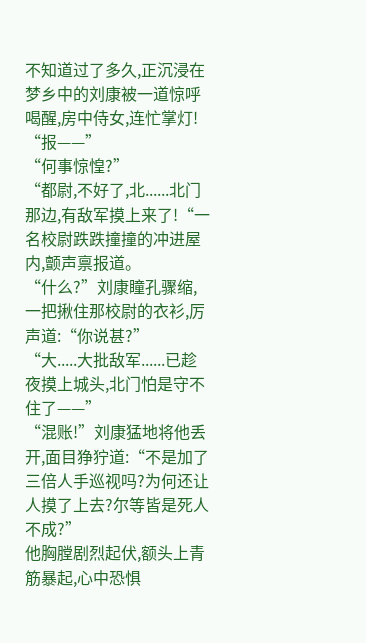不知道过了多久,正沉浸在梦乡中的刘康被一道惊呼喝醒,房中侍女,连忙掌灯!
“报——”
“何事惊惶?”
“都尉,不好了,北......北门那边,有敌军摸上来了!“一名校尉跌跌撞撞的冲进屋内,颤声禀报道。
“什么?”刘康瞳孔骤缩,一把揪住那校尉的衣衫,厉声道:“你说甚?”
“大.....大批敌军......已趁夜摸上城头,北门怕是守不住了——”
“混账!”刘康猛地将他丢开,面目狰狞道:“不是加了三倍人手巡视吗?为何还让人摸了上去?尔等皆是死人不成?”
他胸膛剧烈起伏,额头上青筋暴起,心中恐惧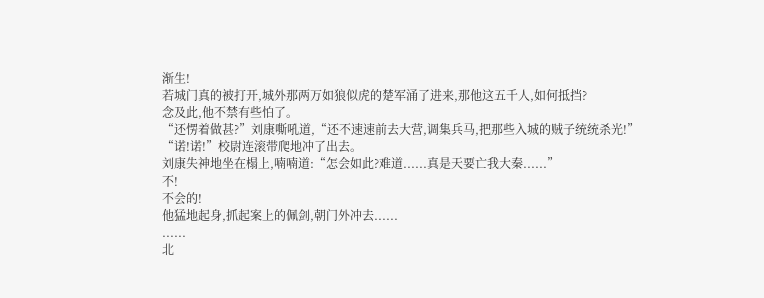渐生!
若城门真的被打开,城外那两万如狼似虎的楚军涌了进来,那他这五千人,如何抵挡?
念及此,他不禁有些怕了。
“还愣着做甚?”刘康嘶吼道,“还不速速前去大营,调集兵马,把那些入城的贼子统统杀光!”
“诺!诺!”校尉连滚带爬地冲了出去。
刘康失神地坐在榻上,喃喃道:“怎会如此?难道......真是天要亡我大秦......”
不!
不会的!
他猛地起身,抓起案上的佩剑,朝门外冲去......
......
北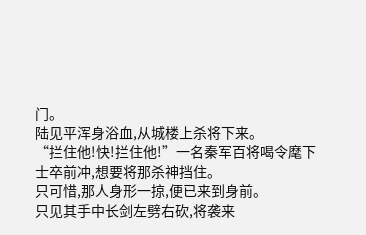门。
陆见平浑身浴血,从城楼上杀将下来。
“拦住他!快!拦住他!”一名秦军百将喝令麾下士卒前冲,想要将那杀神挡住。
只可惜,那人身形一掠,便已来到身前。
只见其手中长剑左劈右砍,将袭来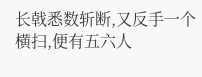长戟悉数斩断,又反手一个横扫,便有五六人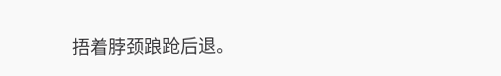捂着脖颈踉跄后退。